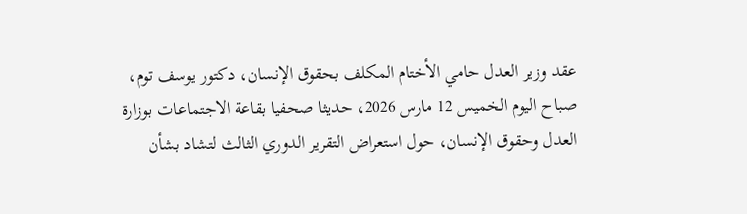عقد وزير العدل حامي الأختام المكلف بحقوق الإنسان، دكتور يوسف توم، صباح اليوم الخميس 12 مارس 2026، حديثا صحفيا بقاعة الاجتماعات بوزارة العدل وحقوق الإنسان، حول استعراض التقرير الدوري الثالث لتشاد بشأن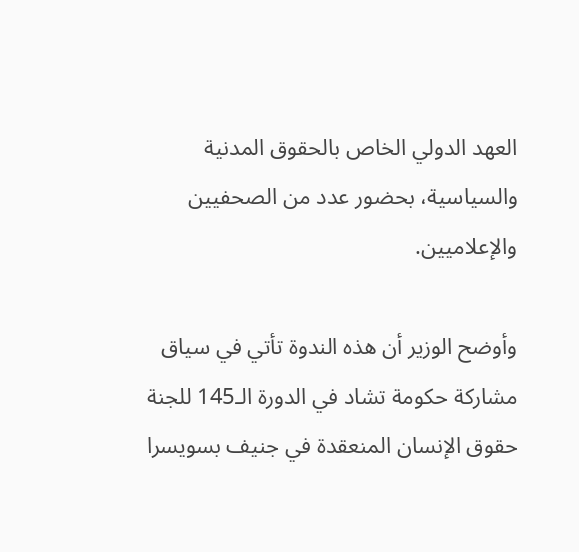العهد الدولي الخاص بالحقوق المدنية والسياسية، بحضور عدد من الصحفيين والإعلاميين.

وأوضح الوزير أن هذه الندوة تأتي في سياق مشاركة حكومة تشاد في الدورة الـ145 للجنة حقوق الإنسان المنعقدة في جنيف بسويسرا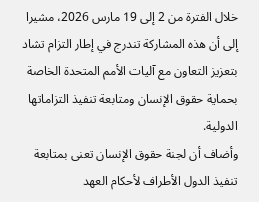خلال الفترة من 2 إلى 19 مارس 2026، مشيرا إلى أن هذه المشاركة تندرج في إطار التزام تشاد بتعزيز التعاون مع آليات الأمم المتحدة الخاصة بحماية حقوق الإنسان ومتابعة تنفيذ التزاماتها الدولية.
وأضاف أن لجنة حقوق الإنسان تعنى بمتابعة تنفيذ الدول الأطراف لأحكام العهد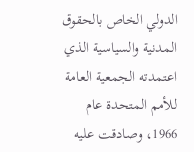الدولي الخاص بالحقوق المدنية والسياسية الذي اعتمدته الجمعية العامة للأمم المتحدة عام 1966، وصادقت عليه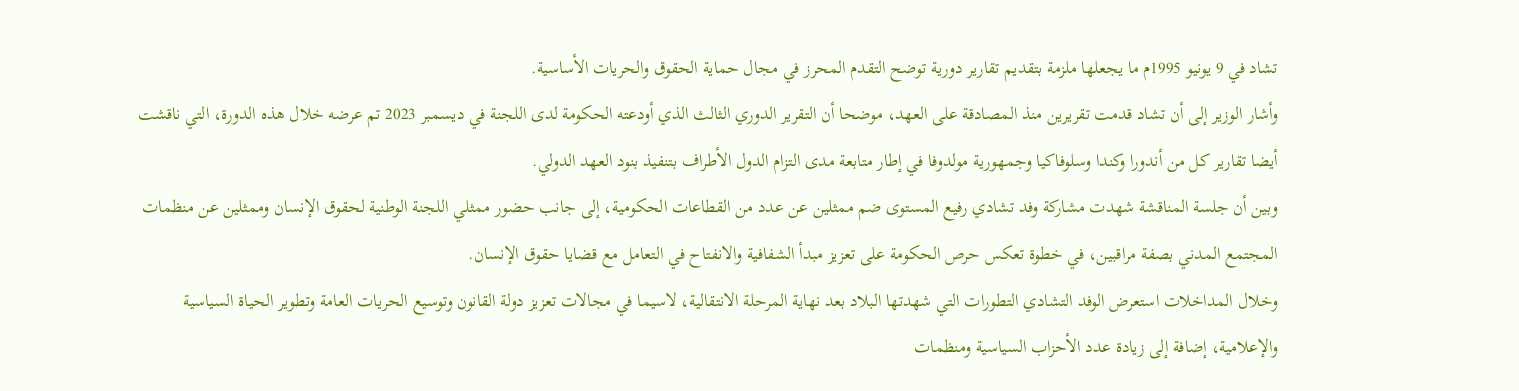تشاد في 9 يونيو 1995م ما يجعلها ملزمة بتقديم تقارير دورية توضح التقدم المحرز في مجال حماية الحقوق والحريات الأساسية.
وأشار الوزير إلى أن تشاد قدمت تقريرين منذ المصادقة على العهد، موضحا أن التقرير الدوري الثالث الذي أودعته الحكومة لدى اللجنة في ديسمبر 2023 تم عرضه خلال هذه الدورة، التي ناقشت أيضا تقارير كل من أندورا وكندا وسلوفاكيا وجمهورية مولدوفا في إطار متابعة مدى التزام الدول الأطراف بتنفيذ بنود العهد الدولي.
وبين أن جلسة المناقشة شهدت مشاركة وفد تشادي رفيع المستوى ضم ممثلين عن عدد من القطاعات الحكومية، إلى جانب حضور ممثلي اللجنة الوطنية لحقوق الإنسان وممثلين عن منظمات المجتمع المدني بصفة مراقبين، في خطوة تعكس حرص الحكومة على تعزيز مبدأ الشفافية والانفتاح في التعامل مع قضايا حقوق الإنسان.
وخلال المداخلات استعرض الوفد التشادي التطورات التي شهدتها البلاد بعد نهاية المرحلة الانتقالية، لاسيما في مجالات تعزيز دولة القانون وتوسيع الحريات العامة وتطوير الحياة السياسية والإعلامية، إضافة إلى زيادة عدد الأحزاب السياسية ومنظمات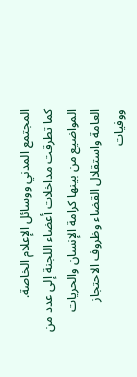المجتمع المدني ووسائل الإعلام الخاصة.
كما تطرقت مداخلات أعضاء اللجنة إلى عدد من المواضيع من بينها كرامة الإنسان والحريات العامة واستقلال القضاء وظروف الاحتجاز ووفيات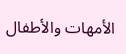الأمهات والأطفال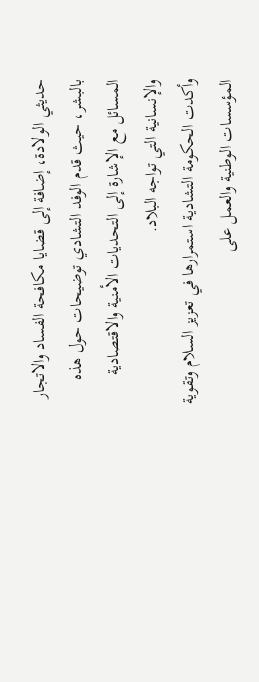حديثي الولادة، إضافة إلى قضايا مكافحة الفساد والاتجار بالبشر، حيث قدم الوفد التشادي توضيحات حول هذه المسائل مع الإشارة إلى التحديات الأمنية والاقتصادية والإنسانية التي تواجه البلاد.
وأكدت الحكومة التشادية استمرارها في تعزيز السلام وتقوية المؤسسات الوطنية والعمل على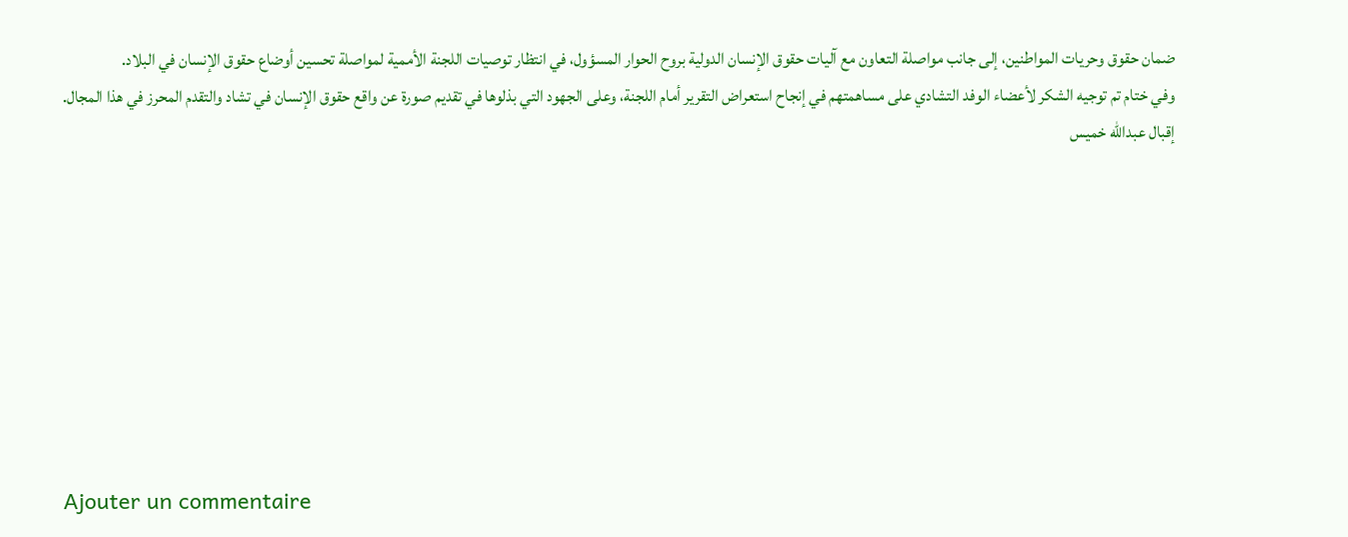ضمان حقوق وحريات المواطنين، إلى جانب مواصلة التعاون مع آليات حقوق الإنسان الدولية بروح الحوار المسؤول، في انتظار توصيات اللجنة الأممية لمواصلة تحسين أوضاع حقوق الإنسان في البلاد.
وفي ختام تم توجيه الشكر لأعضاء الوفد التشادي على مساهمتهم في إنجاح استعراض التقرير أمام اللجنة، وعلى الجهود التي بذلوها في تقديم صورة عن واقع حقوق الإنسان في تشاد والتقدم المحرز في هذا المجال.
إقبال عبدالله خميس









Ajouter un commentaire